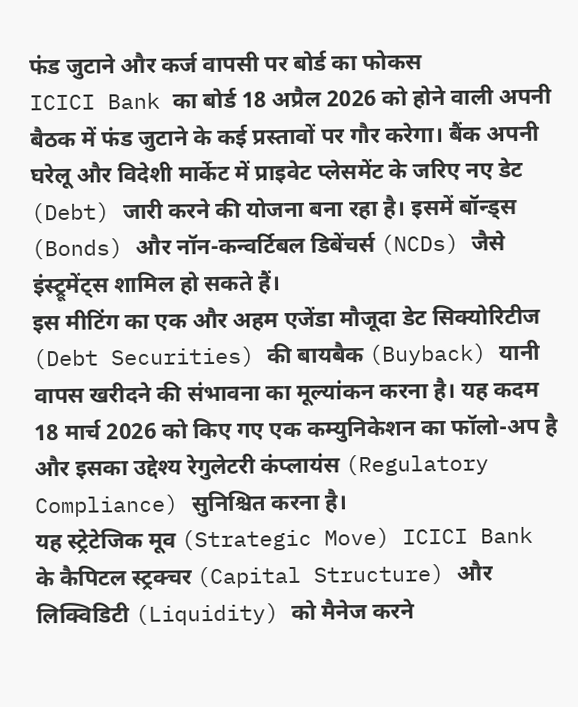फंड जुटाने और कर्ज वापसी पर बोर्ड का फोकस
ICICI Bank का बोर्ड 18 अप्रैल 2026 को होने वाली अपनी बैठक में फंड जुटाने के कई प्रस्तावों पर गौर करेगा। बैंक अपनी घरेलू और विदेशी मार्केट में प्राइवेट प्लेसमेंट के जरिए नए डेट (Debt) जारी करने की योजना बना रहा है। इसमें बॉन्ड्स (Bonds) और नॉन-कन्वर्टिबल डिबेंचर्स (NCDs) जैसे इंस्ट्रूमेंट्स शामिल हो सकते हैं।
इस मीटिंग का एक और अहम एजेंडा मौजूदा डेट सिक्योरिटीज (Debt Securities) की बायबैक (Buyback) यानी वापस खरीदने की संभावना का मूल्यांकन करना है। यह कदम 18 मार्च 2026 को किए गए एक कम्युनिकेशन का फॉलो-अप है और इसका उद्देश्य रेगुलेटरी कंप्लायंस (Regulatory Compliance) सुनिश्चित करना है।
यह स्ट्रेटेजिक मूव (Strategic Move) ICICI Bank के कैपिटल स्ट्रक्चर (Capital Structure) और लिक्विडिटी (Liquidity) को मैनेज करने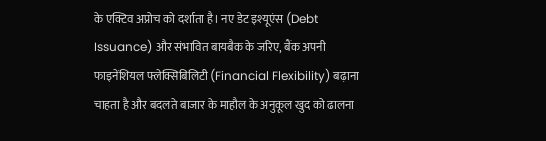के एक्टिव अप्रोच को दर्शाता है। नए डेट इश्यूएंस (Debt Issuance) और संभावित बायबैक के जरिए, बैंक अपनी फाइनेंशियल फ्लेक्सिबिलिटी (Financial Flexibility) बढ़ाना चाहता है और बदलते बाजार के माहौल के अनुकूल खुद को ढालना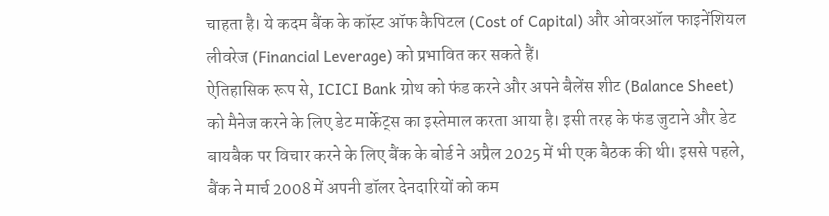चाहता है। ये कदम बैंक के कॉस्ट ऑफ कैपिटल (Cost of Capital) और ओवरऑल फाइनेंशियल लीवरेज (Financial Leverage) को प्रभावित कर सकते हैं।
ऐतिहासिक रूप से, ICICI Bank ग्रोथ को फंड करने और अपने बैलेंस शीट (Balance Sheet) को मैनेज करने के लिए डेट मार्केट्स का इस्तेमाल करता आया है। इसी तरह के फंड जुटाने और डेट बायबैक पर विचार करने के लिए बैंक के बोर्ड ने अप्रैल 2025 में भी एक बैठक की थी। इससे पहले, बैंक ने मार्च 2008 में अपनी डॉलर देनदारियों को कम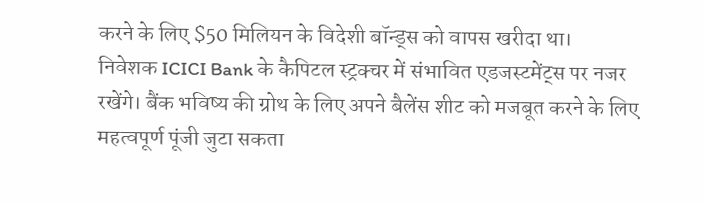करने के लिए $50 मिलियन के विदेशी बॉन्ड्स को वापस खरीदा था।
निवेशक ICICI Bank के कैपिटल स्ट्रक्चर में संभावित एडजस्टमेंट्स पर नजर रखेंगे। बैंक भविष्य की ग्रोथ के लिए अपने बैलेंस शीट को मजबूत करने के लिए महत्वपूर्ण पूंजी जुटा सकता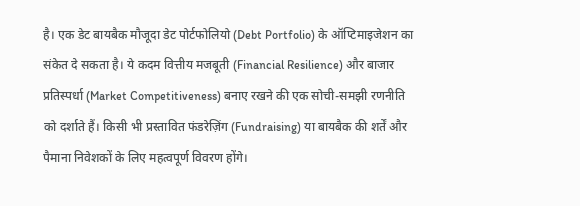है। एक डेट बायबैक मौजूदा डेट पोर्टफोलियो (Debt Portfolio) के ऑप्टिमाइजेशन का संकेत दे सकता है। ये कदम वित्तीय मजबूती (Financial Resilience) और बाजार प्रतिस्पर्धा (Market Competitiveness) बनाए रखने की एक सोची-समझी रणनीति को दर्शाते हैं। किसी भी प्रस्तावित फंडरेज़िंग (Fundraising) या बायबैक की शर्तें और पैमाना निवेशकों के लिए महत्वपूर्ण विवरण होंगे।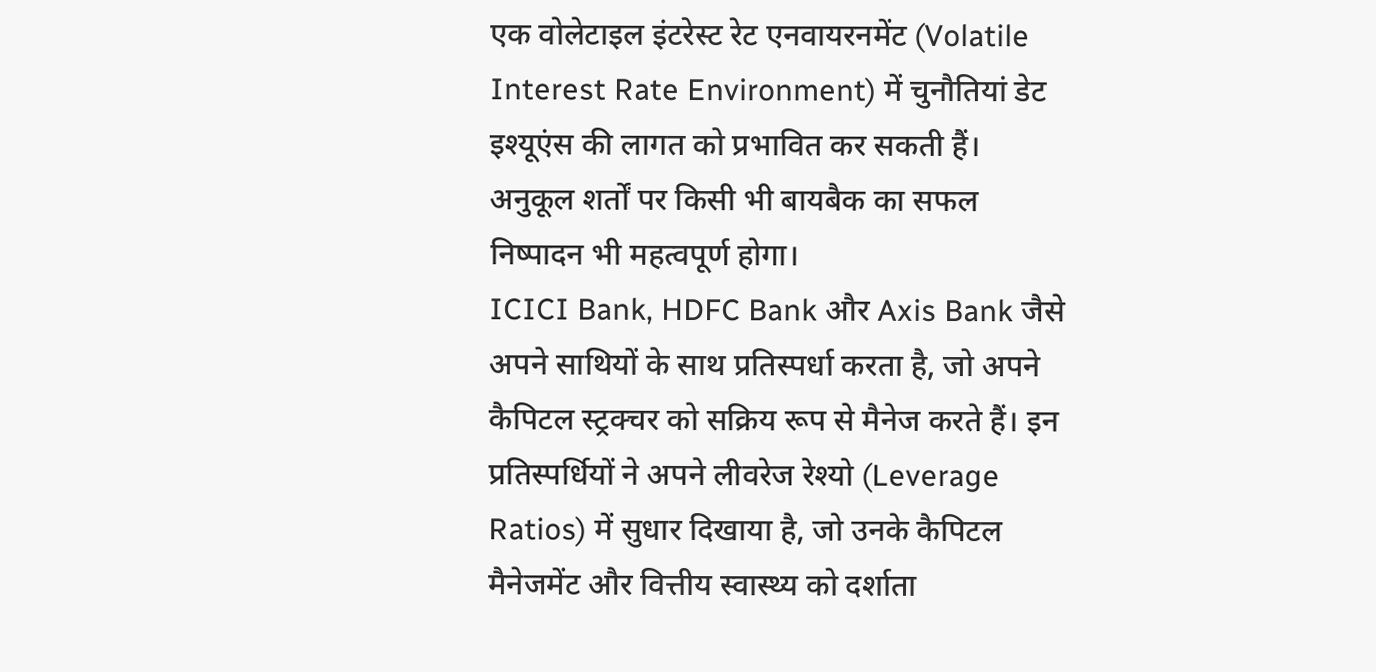एक वोलेटाइल इंटरेस्ट रेट एनवायरनमेंट (Volatile Interest Rate Environment) में चुनौतियां डेट इश्यूएंस की लागत को प्रभावित कर सकती हैं। अनुकूल शर्तों पर किसी भी बायबैक का सफल निष्पादन भी महत्वपूर्ण होगा।
ICICI Bank, HDFC Bank और Axis Bank जैसे अपने साथियों के साथ प्रतिस्पर्धा करता है, जो अपने कैपिटल स्ट्रक्चर को सक्रिय रूप से मैनेज करते हैं। इन प्रतिस्पर्धियों ने अपने लीवरेज रेश्यो (Leverage Ratios) में सुधार दिखाया है, जो उनके कैपिटल मैनेजमेंट और वित्तीय स्वास्थ्य को दर्शाता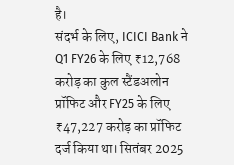है।
संदर्भ के लिए, ICICI Bank ने Q1 FY26 के लिए ₹12,768 करोड़ का कुल स्टैंडअलोन प्रॉफिट और FY25 के लिए ₹47,227 करोड़ का प्रॉफिट दर्ज किया था। सितंबर 2025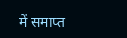में समाप्त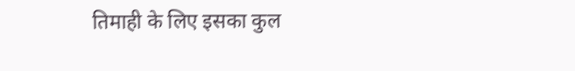तिमाही के लिए इसका कुल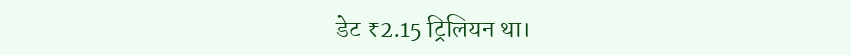डेट ₹2.15 ट्रिलियन था।